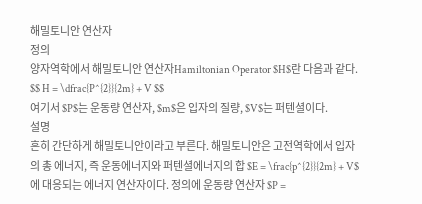해밀토니안 연산자
정의
양자역학에서 해밀토니안 연산자Hamiltonian Operator $H$란 다음과 같다.
$$ H = \dfrac{P^{2}}{2m} + V $$
여기서 $P$는 운동량 연산자, $m$은 입자의 질량, $V$는 퍼텐셜이다.
설명
흔히 간단하게 해밀토니안이라고 부른다. 해밀토니안은 고전역학에서 입자의 총 에너지, 즉 운동에너지와 퍼텐셜에너지의 합 $E = \frac{p^{2}}{2m} + V$에 대응되는 에너지 연산자이다. 정의에 운동량 연산자 $P =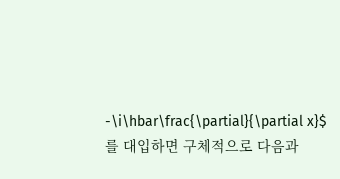-\i\hbar\frac{\partial}{\partial x}$를 대입하면 구체적으로 다음과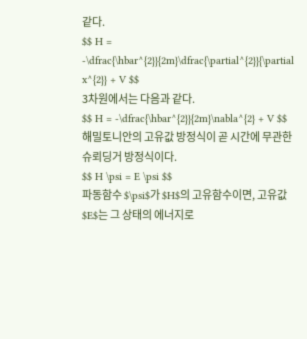같다.
$$ H = -\dfrac{\hbar^{2}}{2m}\dfrac{\partial^{2}}{\partial x^{2}} + V $$
3차원에서는 다음과 같다.
$$ H = -\dfrac{\hbar^{2}}{2m}\nabla^{2} + V $$
해밀토니안의 고유값 방정식이 곧 시간에 무관한 슈뢰딩거 방정식이다.
$$ H \psi = E \psi $$
파동함수 $\psi$가 $H$의 고유함수이면, 고유값 $E$는 그 상태의 에너지로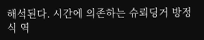해석된다. 시간에 의존하는 슈뢰딩거 방정식 역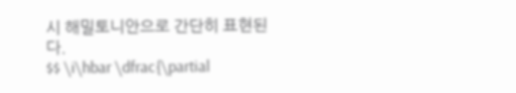시 해밀토니안으로 간단히 표현된다.
$$ \i\hbar \dfrac{\partial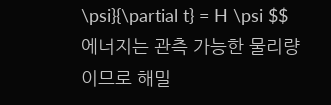\psi}{\partial t} = H \psi $$
에너지는 관측 가능한 물리량이므로 해밀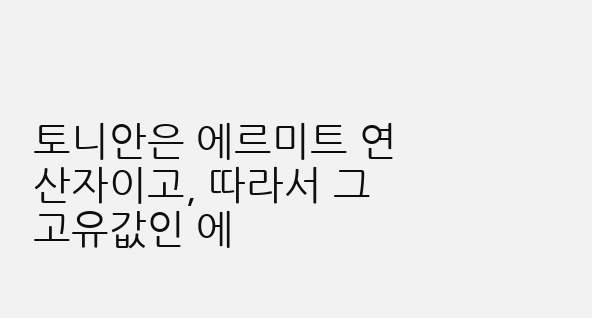토니안은 에르미트 연산자이고, 따라서 그 고유값인 에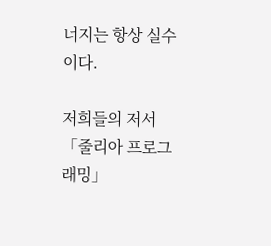너지는 항상 실수이다.

저희들의 저서 「줄리아 프로그래밍」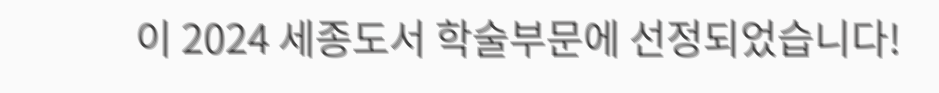이 2024 세종도서 학술부문에 선정되었습니다!